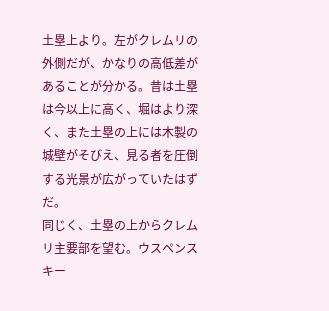土塁上より。左がクレムリの外側だが、かなりの高低差があることが分かる。昔は土塁は今以上に高く、堀はより深く、また土塁の上には木製の城壁がそびえ、見る者を圧倒する光景が広がっていたはずだ。
同じく、土塁の上からクレムリ主要部を望む。ウスペンスキー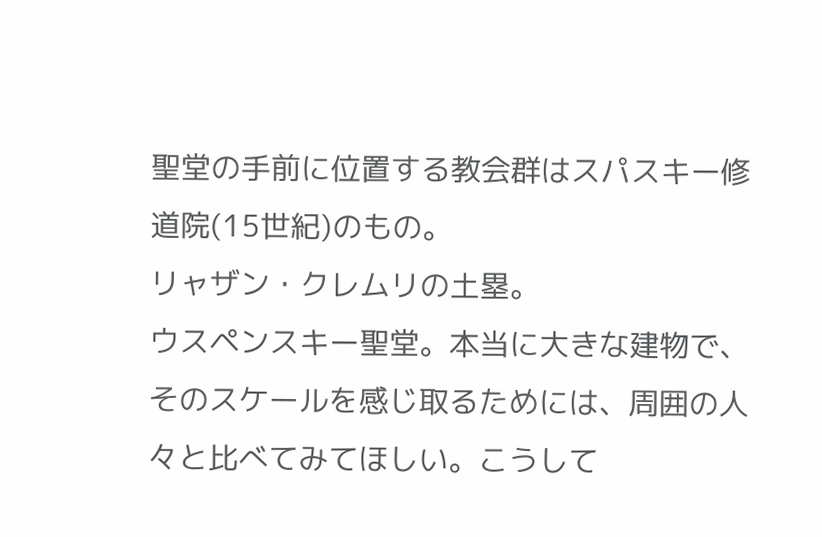聖堂の手前に位置する教会群はスパスキー修道院(15世紀)のもの。
リャザン・クレムリの土塁。
ウスペンスキー聖堂。本当に大きな建物で、そのスケールを感じ取るためには、周囲の人々と比べてみてほしい。こうして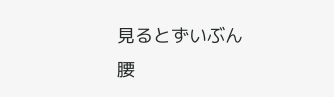見るとずいぶん腰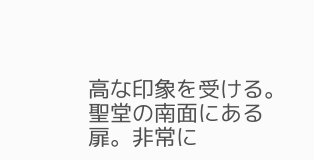高な印象を受ける。
聖堂の南面にある扉。非常に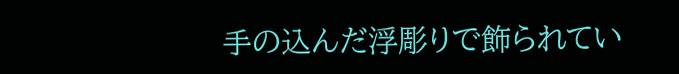手の込んだ浮彫りで飾られてい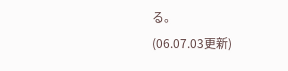る。
(06.07.03更新)